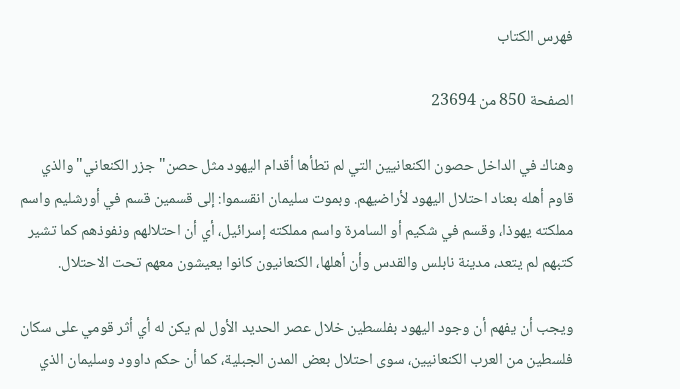فهرس الكتاب

الصفحة 850 من 23694

وهناك في الداخل حصون الكنعانيين التي لم تطأها أقدام اليهود مثل حصن"جزر الكنعاني"والذي قاوم أهله بعناد احتلال اليهود لأراضيهم. وبموت سليمان انقسموا: إلى قسمين قسم في أورشليم واسم مملكته يهوذا، وقسم في شكيم أو السامرة واسم مملكته إسرائيل، أي أن احتلالهم ونفوذهم كما تشير كتبهم لم يتعد، مدينة نابلس والقدس وأن أهلها، الكنعانيون كانوا يعيشون معهم تحت الاحتلال.

ويجب أن يفهم أن وجود اليهود بفلسطين خلال عصر الحديد الأول لم يكن له أي أثر قومي على سكان فلسطين من العرب الكنعانيين، سوى احتلال بعض المدن الجبلية، كما أن حكم داوود وسليمان الذي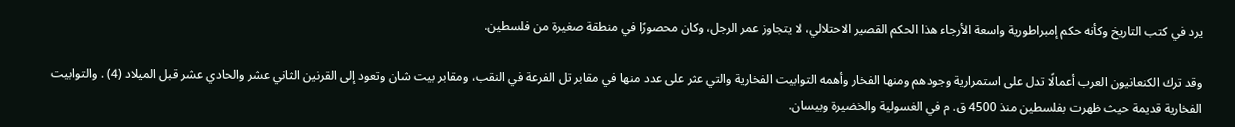يرد في كتب التاريخ وكأنه حكم إمبراطورية واسعة الأرجاء هذا الحكم القصير الاحتلالي، لا يتجاوز عمر الرجل، وكان محصورًا في منطقة صغيرة من فلسطين.

وقد ترك الكنعانيون العرب أعمالًا تدل على استمرارية وجودهم ومنها الفخار وأهمه التوابيت الفخارية والتي عثر على عدد منها في مقابر تل الفرعة في النقب، ومقابر بيت شان وتعود إلى القرنين الثاني عشر والحادي عشر قبل الميلاد (4) . والتوابيت الفخارية قديمة حيث ظهرت بفلسطين منذ 4500 ق. م في الغسولية والخضيرة وبيسان.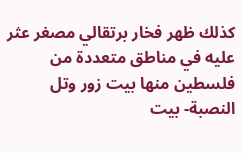كذلك ظهر فخار برتقالي مصغر عثر عليه في مناطق متعددة من فلسطين منها بيت زور وتل النصبة- بيت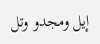إيل ومجدو وتل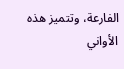الفارعة، وتتميز هذه الأواني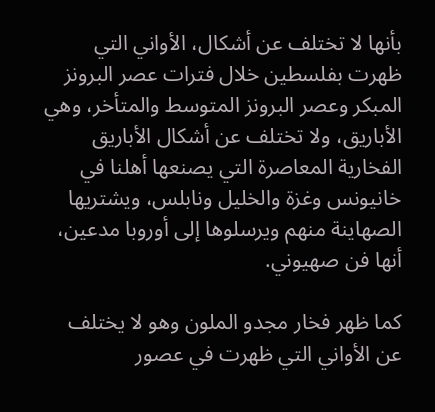بأنها لا تختلف عن أشكال، الأواني التي ظهرت بفلسطين خلال فترات عصر البرونز المبكر وعصر البرونز المتوسط والمتأخر، وهي الأباريق، ولا تختلف عن أشكال الأباريق الفخارية المعاصرة التي يصنعها أهلنا في خانيونس وغزة والخليل ونابلس، ويشتريها الصهاينة منهم ويرسلوها إلى أوروبا مدعين، أنها فن صهيوني.

كما ظهر فخار مجدو الملون وهو لا يختلف عن الأواني التي ظهرت في عصور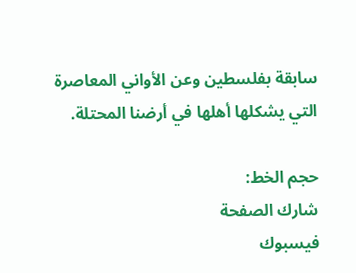سابقة بفلسطين وعن الأواني المعاصرة التي يشكلها أهلها في أرضنا المحتلة.

حجم الخط:
شارك الصفحة
فيسبوك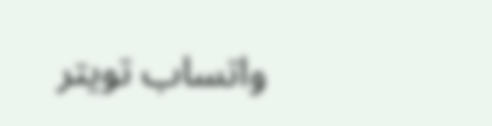واتساب تويتر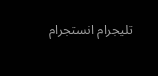تليجرام انستجرام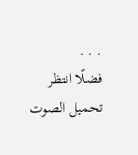. . .
فضلًا انتظر تحميل الصوت